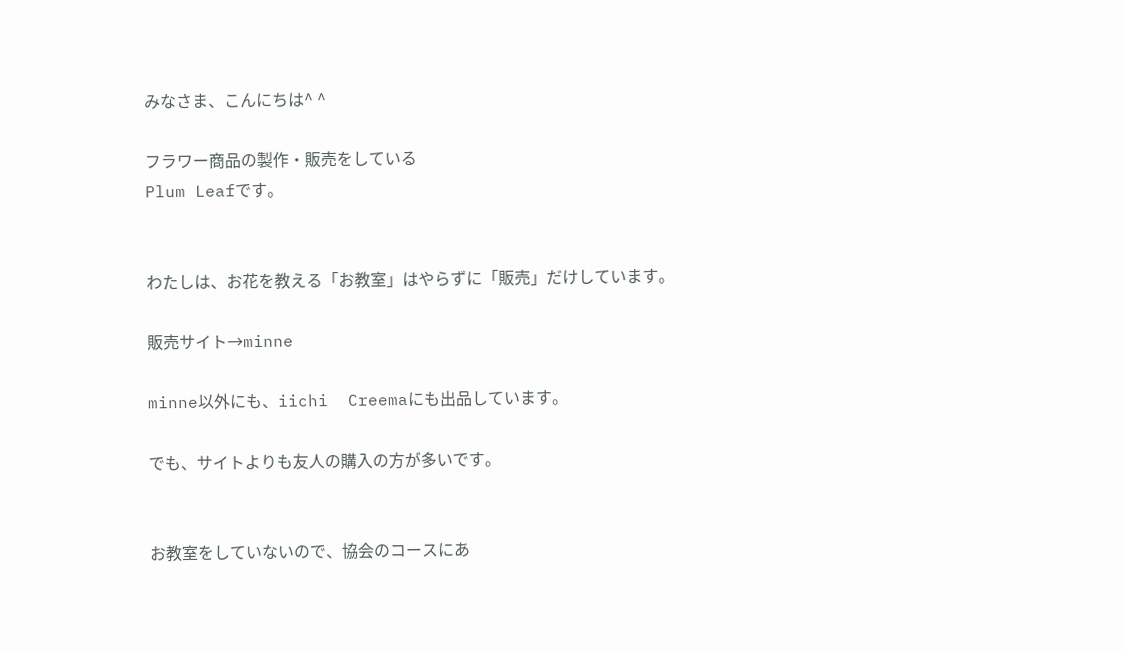みなさま、こんにちは^ ^

フラワー商品の製作・販売をしている
Plum Leafです。


わたしは、お花を教える「お教室」はやらずに「販売」だけしています。

販売サイト→minne

minne以外にも、iichi  Creemaにも出品しています。

でも、サイトよりも友人の購入の方が多いです。


お教室をしていないので、協会のコースにあ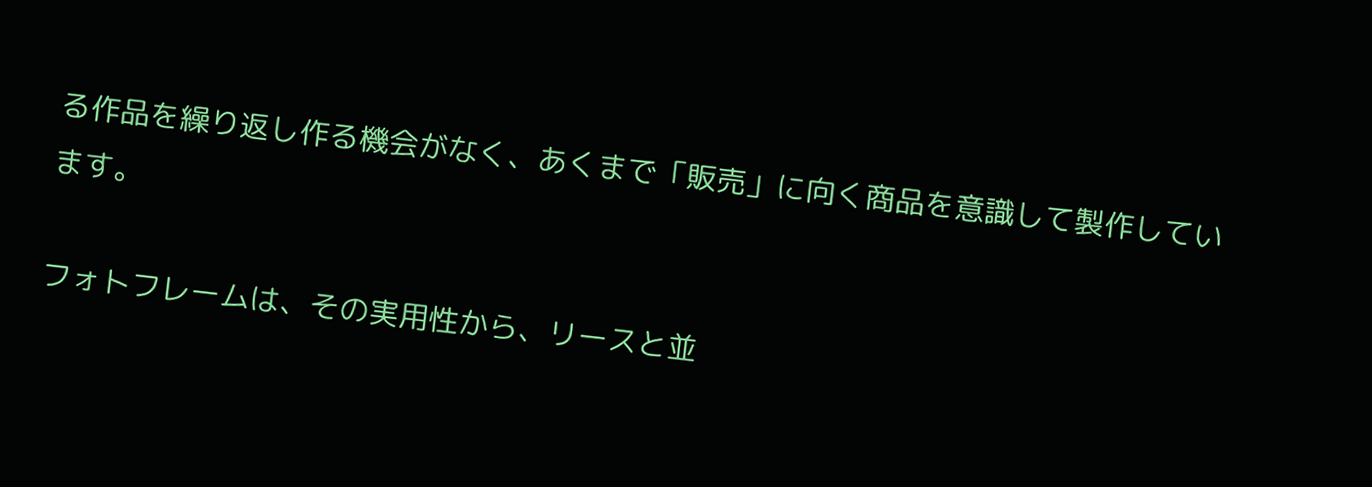る作品を繰り返し作る機会がなく、あくまで「販売」に向く商品を意識して製作しています。

フォトフレームは、その実用性から、リースと並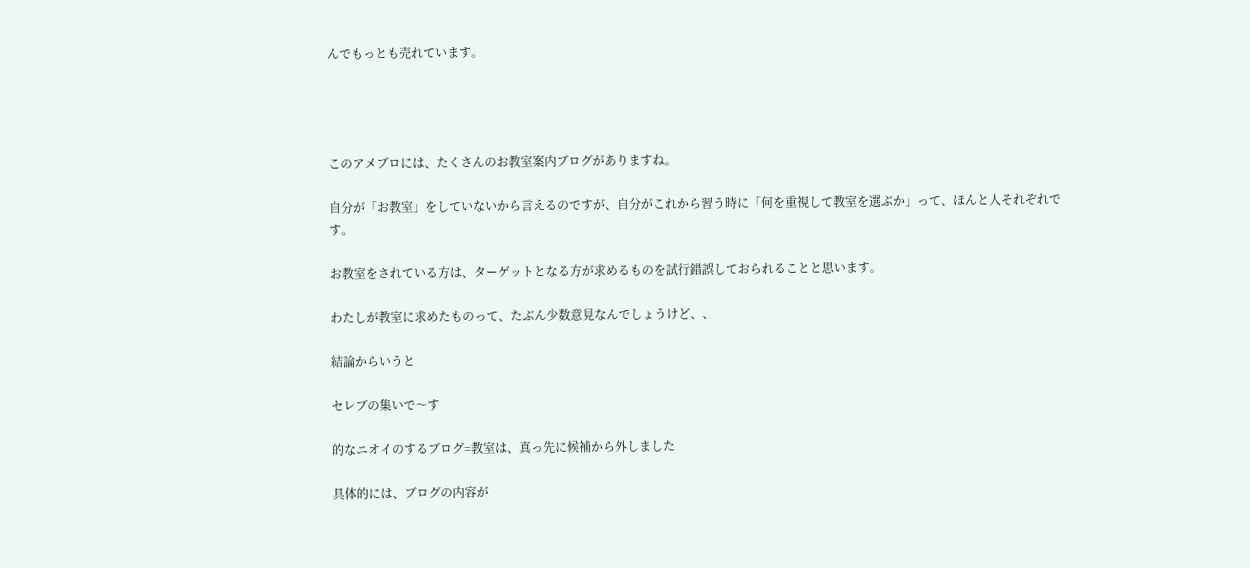んでもっとも売れています。




このアメブロには、たくさんのお教室案内ブログがありますね。

自分が「お教室」をしていないから言えるのですが、自分がこれから習う時に「何を重視して教室を選ぶか」って、ほんと人それぞれです。

お教室をされている方は、ターゲットとなる方が求めるものを試行錯誤しておられることと思います。

わたしが教室に求めたものって、たぶん少数意見なんでしょうけど、、

結論からいうと

セレブの集いで〜す

的なニオイのするブログ=教室は、真っ先に候補から外しました

具体的には、ブログの内容が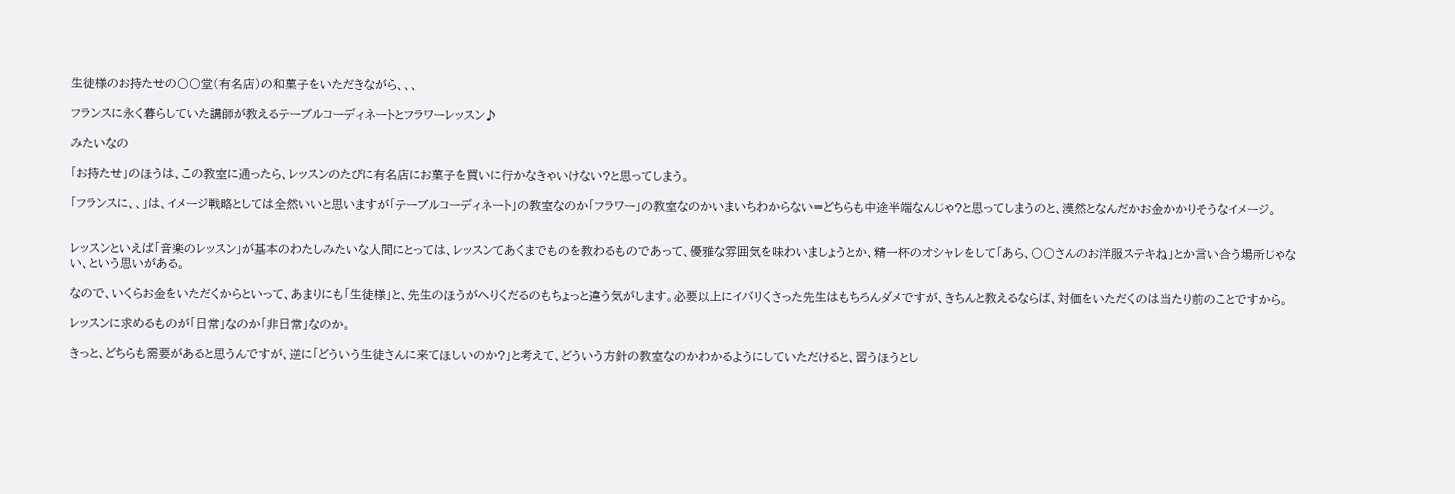生徒様のお持たせの〇〇堂(有名店)の和菓子をいただきながら、、、

フランスに永く暮らしていた講師が教えるテーブルコーディネートとフラワーレッスン♪

みたいなの

「お持たせ」のほうは、この教室に通ったら、レッスンのたびに有名店にお菓子を買いに行かなきゃいけない?と思ってしまう。

「フランスに、、」は、イメージ戦略としては全然いいと思いますが「テーブルコーディネート」の教室なのか「フラワー」の教室なのかいまいちわからない=どちらも中途半端なんじゃ?と思ってしまうのと、漠然となんだかお金かかりそうなイメージ。


レッスンといえば「音楽のレッスン」が基本のわたしみたいな人間にとっては、レッスンてあくまでものを教わるものであって、優雅な雰囲気を味わいましょうとか、精一杯のオシャレをして「あら、〇〇さんのお洋服ステキね」とか言い合う場所じゃない、という思いがある。

なので、いくらお金をいただくからといって、あまりにも「生徒様」と、先生のほうがへりくだるのもちょっと違う気がします。必要以上にイバリくさった先生はもちろんダメですが、きちんと教えるならば、対価をいただくのは当たり前のことですから。

レッスンに求めるものが「日常」なのか「非日常」なのか。

きっと、どちらも需要があると思うんですが、逆に「どういう生徒さんに来てほしいのか?」と考えて、どういう方針の教室なのかわかるようにしていただけると、習うほうとし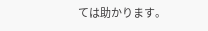ては助かります。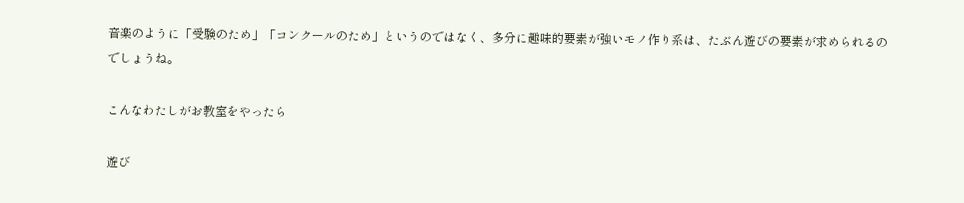音楽のように「受験のため」「コンクールのため」というのではなく、多分に趣味的要素が強いモノ作り系は、たぶん遊びの要素が求められるのでしょうね。

こんなわたしがお教室をやったら

遊び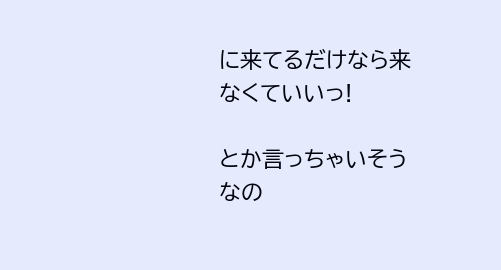に来てるだけなら来なくていいっ!

とか言っちゃいそうなの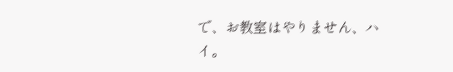で、お教室はやりません、ハイ。